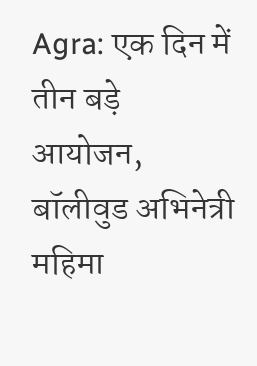Agra: एक दिन में तीन बड़े आयोजन, बॉलीवुड अभिनेत्री महिमा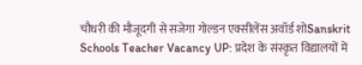चौधरी की मौजूदगी से सजेगा गोल्डन एक्सीलेंस अवॉर्ड शोSanskrit Schools Teacher Vacancy UP: प्रदेश के संस्कृत विद्यालयों में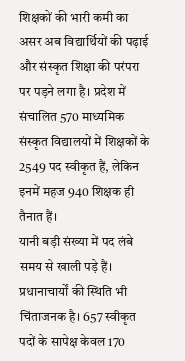शिक्षकों की भारी कमी का असर अब विद्यार्थियों की पढ़ाई और संस्कृत शिक्षा की परंपरा पर पड़ने लगा है। प्रदेश में संचालित 570 माध्यमिक संस्कृत विद्यालयों में शिक्षकों के 2549 पद स्वीकृत हैं, लेकिन इनमें महज 940 शिक्षक ही तैनात हैं।
यानी बड़ी संख्या में पद लंबे समय से खाली पड़े हैं। प्रधानाचार्यों की स्थिति भी चिंताजनक है। 657 स्वीकृत पदों के सापेक्ष केवल 170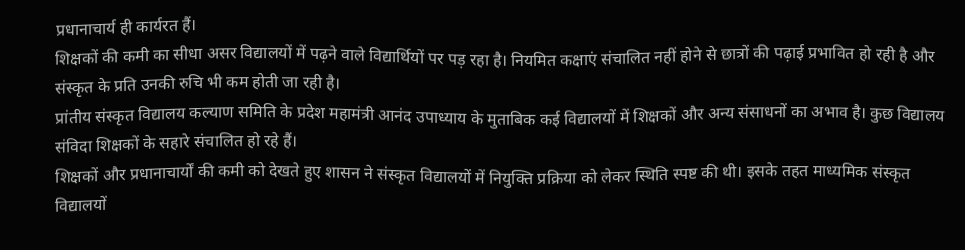प्रधानाचार्य ही कार्यरत हैं।
शिक्षकों की कमी का सीधा असर विद्यालयों में पढ़ने वाले विद्यार्थियों पर पड़ रहा है। नियमित कक्षाएं संचालित नहीं होने से छात्रों की पढ़ाई प्रभावित हो रही है और संस्कृत के प्रति उनकी रुचि भी कम होती जा रही है।
प्रांतीय संस्कृत विद्यालय कल्याण समिति के प्रदेश महामंत्री आनंद उपाध्याय के मुताबिक कई विद्यालयों में शिक्षकों और अन्य संसाधनों का अभाव है। कुछ विद्यालय संविदा शिक्षकों के सहारे संचालित हो रहे हैं।
शिक्षकों और प्रधानाचार्यों की कमी को देखते हुए शासन ने संस्कृत विद्यालयों में नियुक्ति प्रक्रिया को लेकर स्थिति स्पष्ट की थी। इसके तहत माध्यमिक संस्कृत विद्यालयों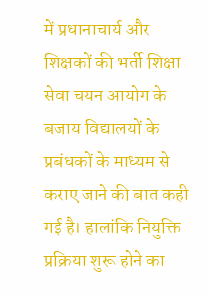में प्रधानाचार्य और शिक्षकों की भर्ती शिक्षा सेवा चयन आयोग के बजाय विद्यालयों के प्रबंधकों के माध्यम से कराए जाने की बात कही गई है। हालांकि नियुक्ति प्रक्रिया शुरू होने का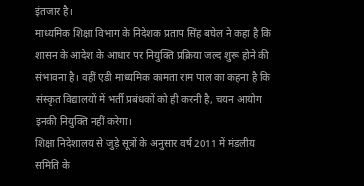इंतजार है।
माध्यमिक शिक्षा विभाग के निदेशक प्रताप सिंह बघेल ने कहा है कि शासन के आदेश के आधार पर नियुक्ति प्रक्रिया जल्द शुरू होने की संभावना है। वहीं एडी माध्यमिक कामता राम पाल का कहना है कि संस्कृत विद्यालयों में भर्ती प्रबंधकों को ही करनी है, चयन आयोग इनकी नियुक्ति नहीं करेगा।
शिक्षा निदेशालय से जुड़े सूत्रों के अनुसार वर्ष 2011 में मंडलीय समिति के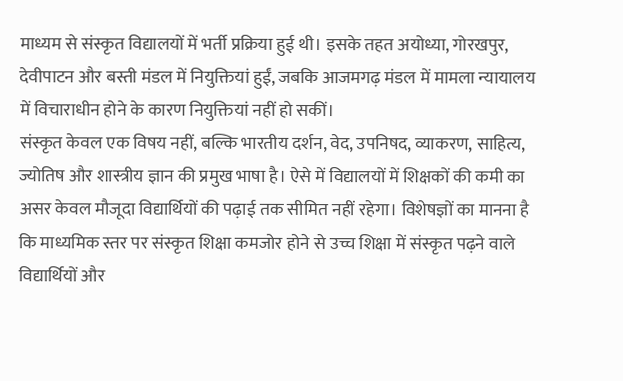माध्यम से संस्कृत विद्यालयों में भर्ती प्रक्रिया हुई थी। इसके तहत अयोध्या, गोरखपुर, देवीपाटन और बस्ती मंडल में नियुक्तियां हुईं, जबकि आजमगढ़ मंडल में मामला न्यायालय में विचाराधीन होने के कारण नियुक्तियां नहीं हो सकीं।
संस्कृत केवल एक विषय नहीं, बल्कि भारतीय दर्शन, वेद, उपनिषद, व्याकरण, साहित्य, ज्योतिष और शास्त्रीय ज्ञान की प्रमुख भाषा है। ऐसे में विद्यालयों में शिक्षकों की कमी का असर केवल मौजूदा विद्यार्थियों की पढ़ाई तक सीमित नहीं रहेगा। विशेषज्ञों का मानना है कि माध्यमिक स्तर पर संस्कृत शिक्षा कमजोर होने से उच्च शिक्षा में संस्कृत पढ़ने वाले विद्यार्थियों और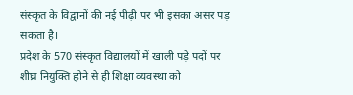संस्कृत के विद्वानों की नई पीढ़ी पर भी इसका असर पड़ सकता है।
प्रदेश के 570 संस्कृत विद्यालयों में खाली पड़े पदों पर शीघ्र नियुक्ति होने से ही शिक्षा व्यवस्था को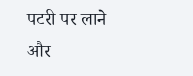पटरी पर लाने और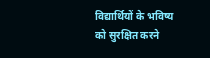विद्यार्थियों के भविष्य को सुरक्षित करने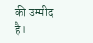की उम्मीद है।